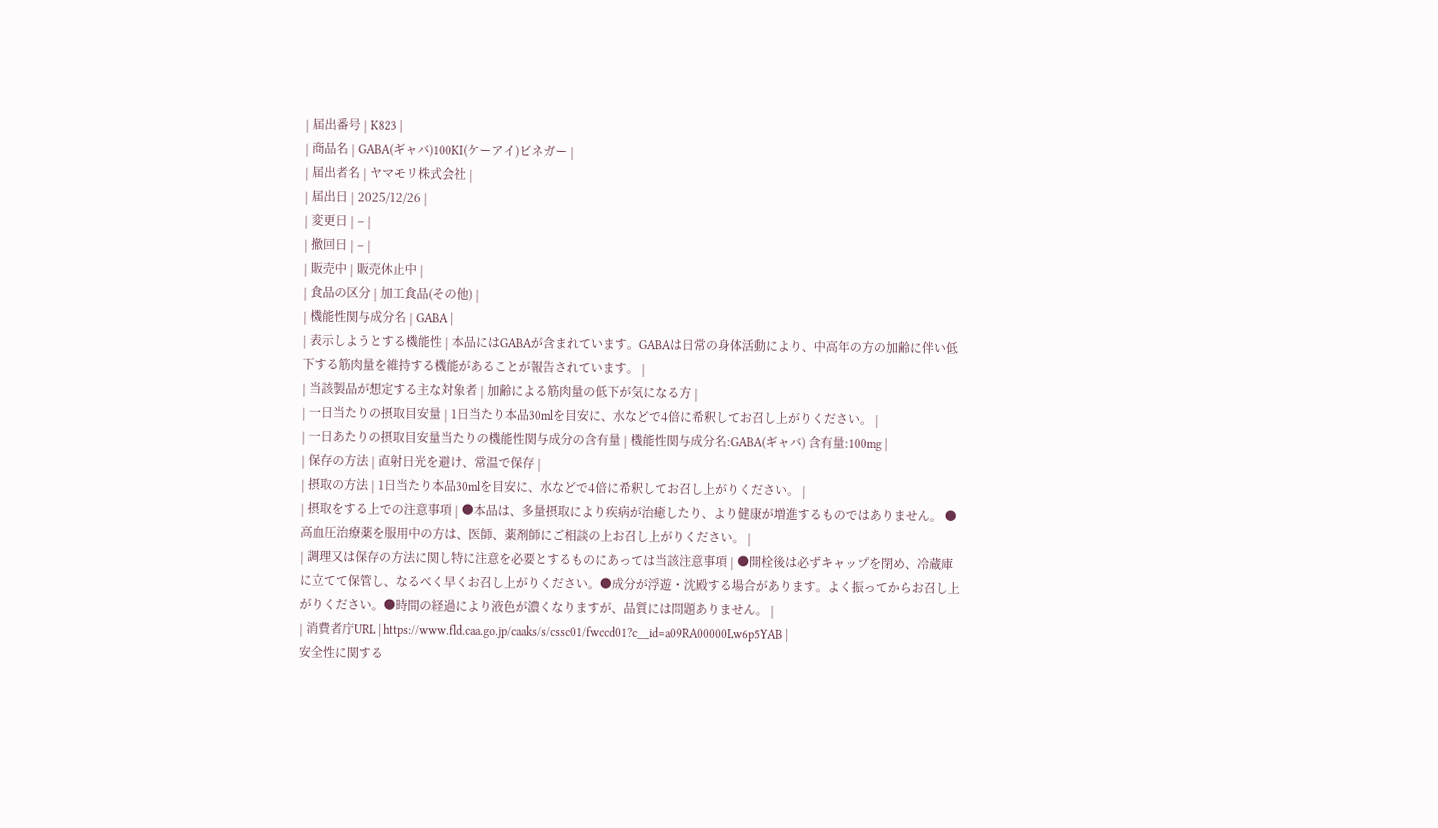| 届出番号 | K823 |
| 商品名 | GABA(ギャバ)100KI(ケーアイ)ビネガー |
| 届出者名 | ヤマモリ株式会社 |
| 届出日 | 2025/12/26 |
| 変更日 | – |
| 撤回日 | – |
| 販売中 | 販売休止中 |
| 食品の区分 | 加工食品(その他) |
| 機能性関与成分名 | GABA |
| 表示しようとする機能性 | 本品にはGABAが含まれています。GABAは日常の身体活動により、中高年の方の加齢に伴い低下する筋肉量を維持する機能があることが報告されています。 |
| 当該製品が想定する主な対象者 | 加齢による筋肉量の低下が気になる方 |
| 一日当たりの摂取目安量 | 1日当たり本品30mlを目安に、水などで4倍に希釈してお召し上がりください。 |
| 一日あたりの摂取目安量当たりの機能性関与成分の含有量 | 機能性関与成分名:GABA(ギャバ) 含有量:100mg |
| 保存の方法 | 直射日光を避け、常温で保存 |
| 摂取の方法 | 1日当たり本品30mlを目安に、水などで4倍に希釈してお召し上がりください。 |
| 摂取をする上での注意事項 | ●本品は、多量摂取により疾病が治癒したり、より健康が増進するものではありません。 ●高血圧治療薬を服用中の方は、医師、薬剤師にご相談の上お召し上がりください。 |
| 調理又は保存の方法に関し特に注意を必要とするものにあっては当該注意事項 | ●開栓後は必ずキャップを閉め、冷蔵庫に立てて保管し、なるべく早くお召し上がりください。●成分が浮遊・沈殿する場合があります。よく振ってからお召し上がりください。●時間の経過により液色が濃くなりますが、品質には問題ありません。 |
| 消費者庁URL | https://www.fld.caa.go.jp/caaks/s/cssc01/fwccd01?c__id=a09RA00000Lw6p5YAB |
安全性に関する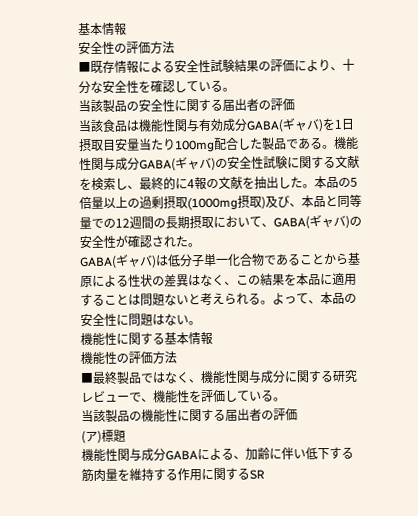基本情報
安全性の評価方法
■既存情報による安全性試験結果の評価により、十分な安全性を確認している。
当該製品の安全性に関する届出者の評価
当該食品は機能性関与有効成分GABA(ギャバ)を1日摂取目安量当たり100mg配合した製品である。機能性関与成分GABA(ギャバ)の安全性試験に関する文献を検索し、最終的に4報の文献を抽出した。本品の5倍量以上の過剰摂取(1000mg摂取)及び、本品と同等量での12週間の長期摂取において、GABA(ギャバ)の安全性が確認された。
GABA(ギャバ)は低分子単一化合物であることから基原による性状の差異はなく、この結果を本品に適用することは問題ないと考えられる。よって、本品の安全性に問題はない。
機能性に関する基本情報
機能性の評価方法
■最終製品ではなく、機能性関与成分に関する研究レビューで、機能性を評価している。
当該製品の機能性に関する届出者の評価
(ア)標題
機能性関与成分GABAによる、加齢に伴い低下する筋肉量を維持する作用に関するSR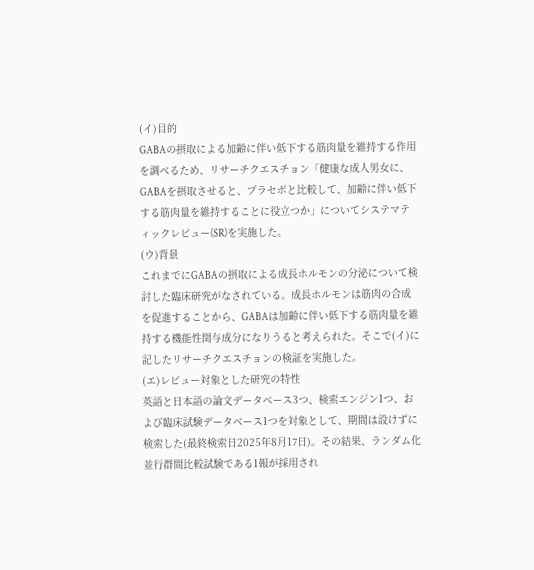(イ)目的
GABAの摂取による加齢に伴い低下する筋肉量を維持する作用を調べるため、リサーチクエスチョン「健康な成人男女に、GABAを摂取させると、プラセボと比較して、加齢に伴い低下する筋肉量を維持することに役立つか」についてシステマティックレビュー(SR)を実施した。
(ウ)背景
これまでにGABAの摂取による成長ホルモンの分泌について検討した臨床研究がなされている。成長ホルモンは筋肉の合成を促進することから、GABAは加齢に伴い低下する筋肉量を維持する機能性関与成分になりうると考えられた。そこで(イ)に記したリサーチクエスチョンの検証を実施した。
(エ)レビュー対象とした研究の特性
英語と日本語の論文データベース3つ、検索エンジン1つ、および臨床試験データベース1つを対象として、期間は設けずに検索した(最終検索日2025年8月17日)。その結果、ランダム化並行群間比較試験である1報が採用され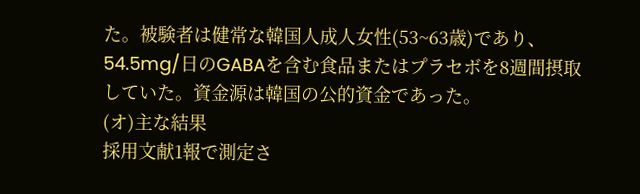た。被験者は健常な韓国人成人女性(53~63歳)であり、54.5mg/日のGABAを含む食品またはプラセボを8週間摂取していた。資金源は韓国の公的資金であった。
(オ)主な結果
採用文献1報で測定さ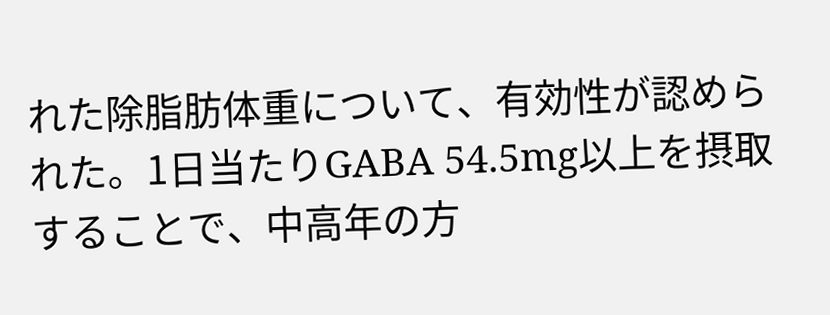れた除脂肪体重について、有効性が認められた。1日当たりGABA 54.5mg以上を摂取することで、中高年の方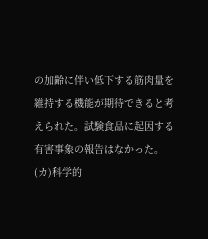の加齢に伴い低下する筋肉量を維持する機能が期待できると考えられた。試験食品に起因する有害事象の報告はなかった。
(カ)科学的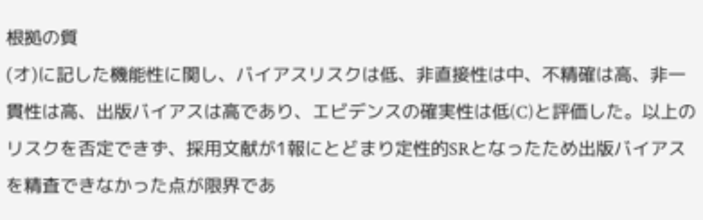根拠の質
(オ)に記した機能性に関し、バイアスリスクは低、非直接性は中、不精確は高、非一貫性は高、出版バイアスは高であり、エビデンスの確実性は低(C)と評価した。以上のリスクを否定できず、採用文献が1報にとどまり定性的SRとなったため出版バイアスを精査できなかった点が限界であ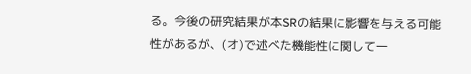る。今後の研究結果が本SRの結果に影響を与える可能性があるが、(オ)で述べた機能性に関して一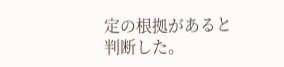定の根拠があると判断した。